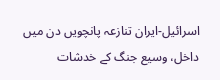اسرائیل-ایران تنازعہ پانچویں دن میں داخل، وسیع جنگ کے خدشات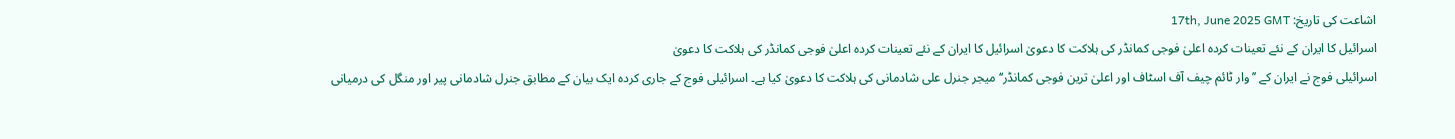اشاعت کی تاریخ: 17th, June 2025 GMT
اسرائیل کا ایران کے نئے تعینات کردہ اعلیٰ فوجی کمانڈر کی ہلاکت کا دعویٰ اسرائیل کا ایران کے نئے تعینات کردہ اعلیٰ فوجی کمانڈر کی ہلاکت کا دعویٰ
اسرائیلی فوج نے ایران کے ’’وار ٹائم چیف آف اسٹاف اور اعلیٰ ترین فوجی کمانڈر‘‘ میجر جنرل علی شادمانی کی ہلاکت کا دعویٰ کیا ہے۔ اسرائیلی فوج کے جاری کردہ ایک بیان کے مطابق جنرل شادمانی پیر اور منگل کی درمیانی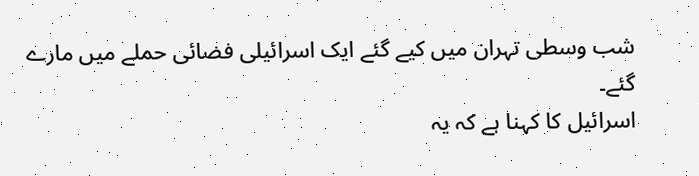شب وسطی تہران میں کیے گئے ایک اسرائیلی فضائی حملے میں مارے گئے۔
اسرائیل کا کہنا ہے کہ یہ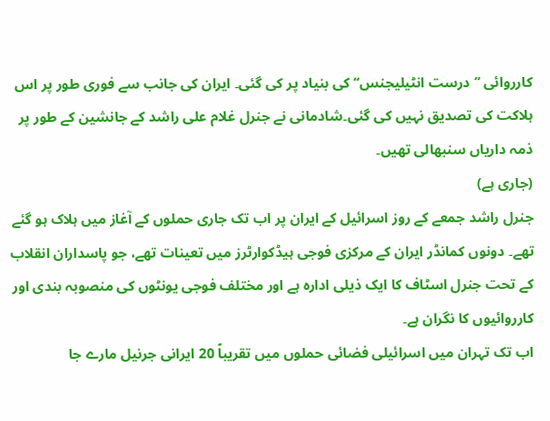کارروائی ’’درست انٹیلیجنس‘‘ کی بنیاد پر کی گئی۔ ایران کی جانب سے فوری طور پر اس ہلاکت کی تصدیق نہیں کی گئی۔شادمانی نے جنرل غلام علی راشد کے جانشین کے طور پر ذمہ داریاں سنبھالی تھیں۔
(جاری ہے)
جنرل راشد جمعے کے روز اسرائیل کے ایران پر اب تک جاری حملوں کے آغاز میں ہلاک ہو گئے تھے۔ دونوں کمانڈر ایران کے مرکزی فوجی ہیڈکوارٹرز میں تعینات تھے، جو پاسداران انقلاب کے تحت جنرل اسٹاف کا ایک ذیلی ادارہ ہے اور مختلف فوجی یونٹوں کی منصوبہ بندی اور کارروائیوں کا نگران ہے۔
اب تک تہران میں اسرائیلی فضائی حملوں میں تقریباً 20 ایرانی جرنیل مارے جا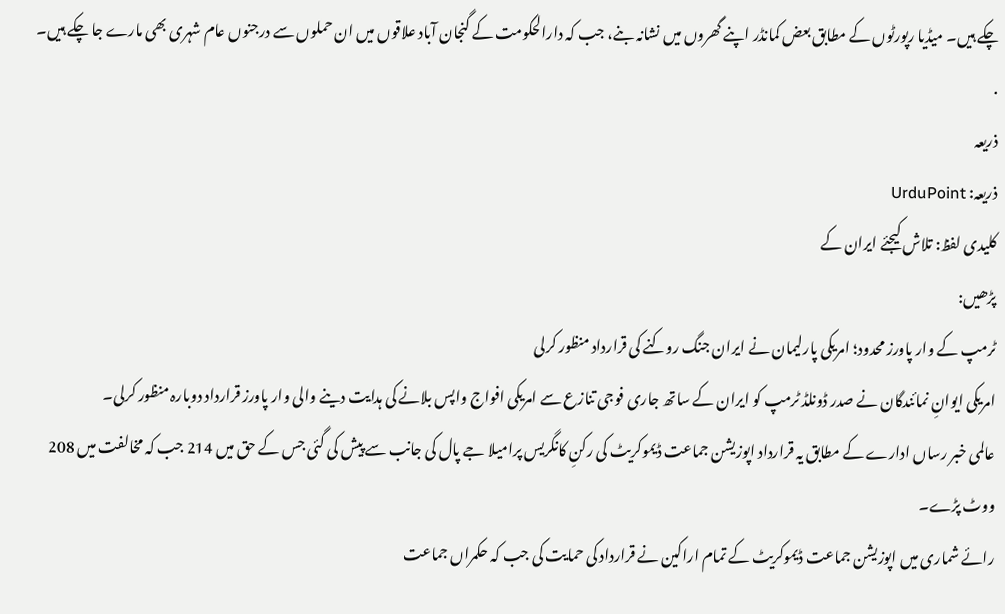چکے ہیں۔ میڈیا رپورٹوں کے مطابق بعض کمانڈر اپنے گھروں میں نشانہ بنے، جب کہ دارالحکومت کے گنجان آباد علاقوں میں ان حملوں سے درجنوں عام شہری بھی مارے جا چکے ہیں۔
.
ذریعہ
ذریعہ: UrduPoint
کلیدی لفظ: تلاش کیجئے ایران کے
پڑھیں:
ٹرمپ کے وار پاورز محدود؛ امریکی پارلیمان نے ایران جنگ روکنے کی قرارداد منظور کرلی
امریکی ایوانِ نمائندگان نے صدر ڈونلڈ ٹرمپ کو ایران کے ساتھ جاری فوجی تنازع سے امریکی افواج واپس بلانے کی ہدایت دینے والی وار پاورز قرارداد دوبارہ منظور کرلی۔
عالمی خبر رساں ادارے کے مطابق یہ قرارداد اپوزیشن جماعت ڈیموکریٹ کی رکنِ کانگریس پرامیلا جے پال کی جانب سے پیش کی گئی جس کے حق میں 214 جب کہ مخالفت میں 208 ووٹ پڑے۔
رائے شماری میں اپوزیشن جماعت ڈیموکریٹ کے تمام اراکین نے قرارداد کی حمایت کی جب کہ حکمراں جماعت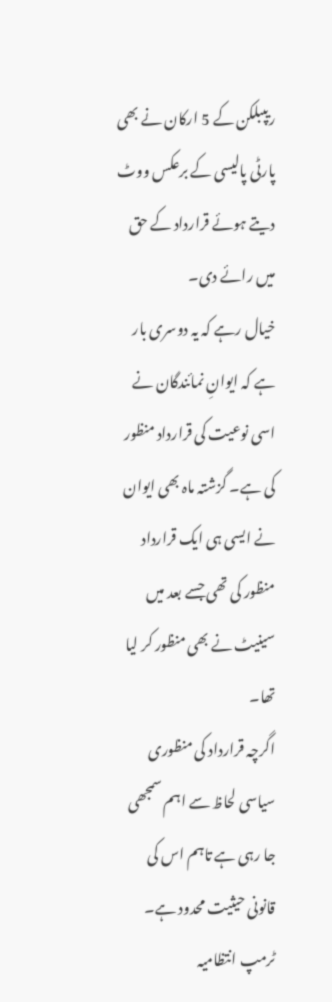ریپبلکن کے 5 ارکان نے بھی پارٹی پالیسی کے برعکس ووٹ دیتے ہوئے قرارداد کے حق میں رائے دی۔
خیال رہے کہ یہ دوسری بار ہے کہ ایوانِ نمائندگان نے اسی نوعیت کی قرارداد منظور کی ہے۔ گزشتہ ماہ بھی ایوان نے ایسی ہی ایک قرارداد منظور کی تھی جسے بعد میں سینیٹ نے بھی منظور کر لیا تھا۔
اگرچہ قرارداد کی منظوری سیاسی لحاظ سے اہم سمجھی جا رہی ہے تاہم اس کی قانونی حیثیت محدود ہے۔ ٹرمپ انتظامیہ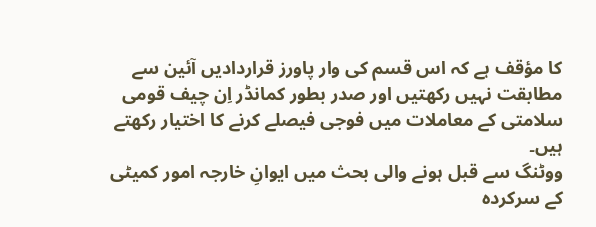کا مؤقف ہے کہ اس قسم کی وار پاورز قراردادیں آئین سے مطابقت نہیں رکھتیں اور صدر بطور کمانڈر اِن چیف قومی سلامتی کے معاملات میں فوجی فیصلے کرنے کا اختیار رکھتے ہیں۔
ووٹنگ سے قبل ہونے والی بحث میں ایوانِ خارجہ امور کمیٹی کے سرکردہ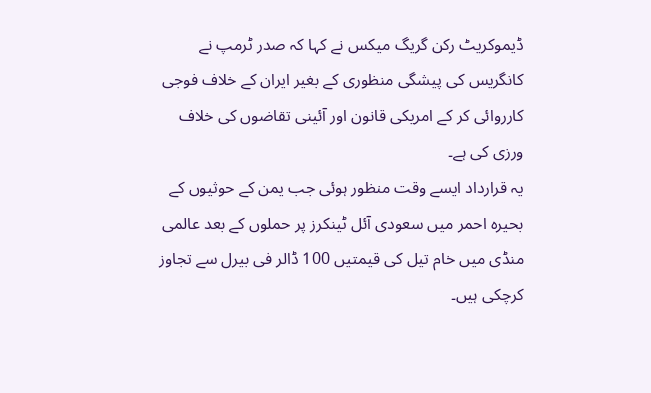ڈیموکریٹ رکن گریگ میکس نے کہا کہ صدر ٹرمپ نے کانگریس کی پیشگی منظوری کے بغیر ایران کے خلاف فوجی کارروائی کر کے امریکی قانون اور آئینی تقاضوں کی خلاف ورزی کی ہے۔
یہ قرارداد ایسے وقت منظور ہوئی جب یمن کے حوثیوں کے بحیرہ احمر میں سعودی آئل ٹینکرز پر حملوں کے بعد عالمی منڈی میں خام تیل کی قیمتیں 100 ڈالر فی بیرل سے تجاوز کرچکی ہیں۔